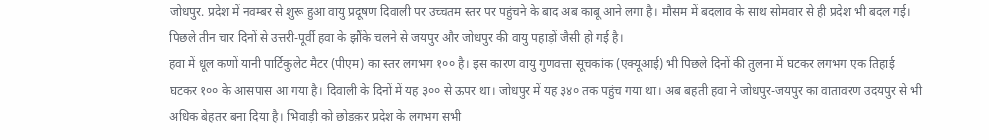जोधपुर. प्रदेश में नवम्बर से शुरू हुआ वायु प्रदूषण दिवाली पर उच्चतम स्तर पर पहुंचने के बाद अब काबू आने लगा है। मौसम में बदलाव के साथ सोमवार से ही प्रदेश भी बदल गई। पिछले तीन चार दिनों से उत्तरी-पूर्वी हवा के झौंके चलने से जयपुर और जोधपुर की वायु पहाड़ों जैसी हो गई है।
हवा में धूल कणों यानी पार्टिकुलेट मैटर (पीएम) का स्तर लगभग १०० है। इस कारण वायु गुणवत्ता सूचकांक (एक्यूआई) भी पिछले दिनों की तुलना में घटकर लगभग एक तिहाई घटकर १०० के आसपास आ गया है। दिवाली के दिनों में यह ३०० से ऊपर था। जोधपुर में यह ३४० तक पहुंच गया था। अब बहती हवा ने जोधपुर-जयपुर का वातावरण उदयपुर से भी अधिक बेहतर बना दिया है। भिवाड़ी को छोडक़र प्रदेश के लगभग सभी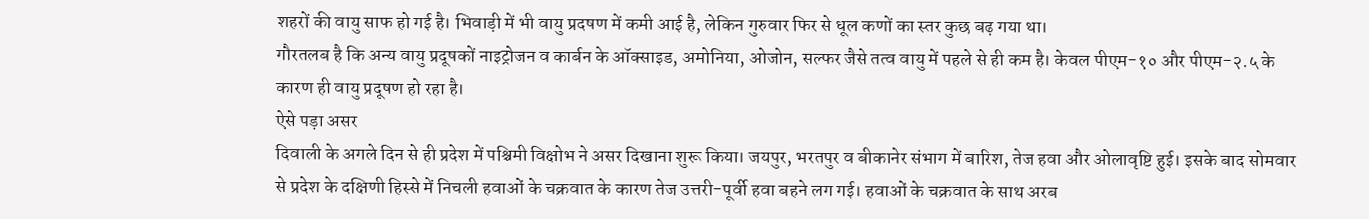शहरों की वायु साफ हो गई है। भिवाड़ी में भी वायु प्रदषण में कमी आई है, लेकिन गुरुवार फिर से धूल कणों का स्तर कुछ बढ़ गया था।
गौरतलब है कि अन्य वायु प्रदूषकों नाइट्रोजन व कार्बन के ऑक्साइड, अमोनिया, ओजोन, सल्फर जैसे तत्व वायु में पहले से ही कम है। केवल पीएम-१० और पीएम-२.५ के कारण ही वायु प्रदूषण हो रहा है।
ऐसे पड़ा असर
दिवाली के अगले दिन से ही प्रदेश में पश्चिमी विक्षोभ ने असर दिखाना शुरू किया। जयपुर, भरतपुर व बीकानेर संभाग में बारिश, तेज हवा और ओलावृष्टि हुई। इसके बाद सोमवार से प्रदेश के दक्षिणी हिस्से में निचली हवाओं के चक्रवात के कारण तेज उत्तरी-पूर्वी हवा बहने लग गई। हवाओं के चक्रवात के साथ अरब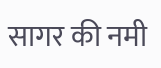सागर की नमी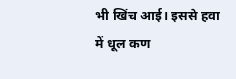भी खिंच आई। इससे हवा में धूल कण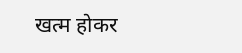खत्म होकर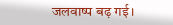जलवाष्प बढ़ गई।